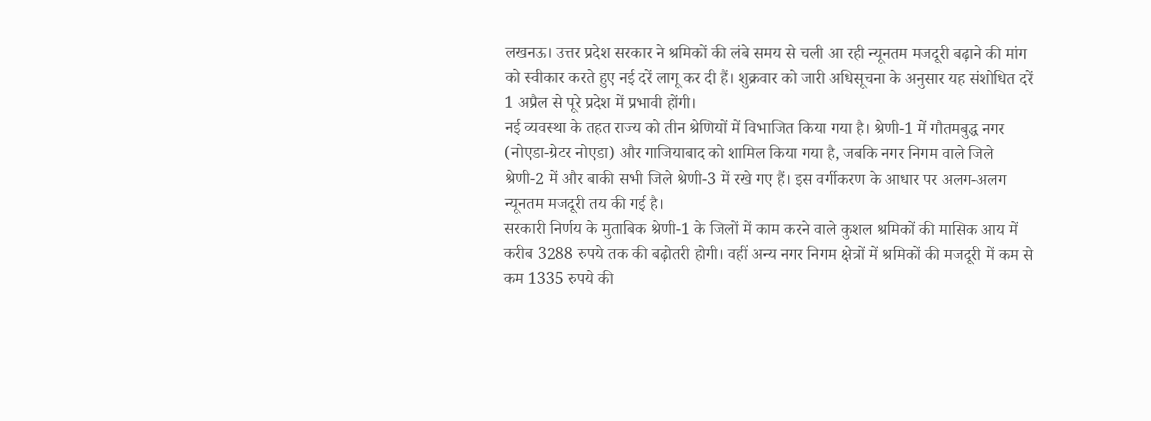लखनऊ। उत्तर प्रदेश सरकार ने श्रमिकों की लंबे समय से चली आ रही न्यूनतम मजदूरी बढ़ाने की मांग को स्वीकार करते हुए नई दरें लागू कर दी हैं। शुक्रवार को जारी अधिसूचना के अनुसार यह संशोधित दरें 1 अप्रैल से पूरे प्रदेश में प्रभावी होंगी।
नई व्यवस्था के तहत राज्य को तीन श्रेणियों में विभाजित किया गया है। श्रेणी-1 में गौतमबुद्ध नगर (नोएडा-ग्रेटर नोएडा) और गाजियाबाद को शामिल किया गया है, जबकि नगर निगम वाले जिले श्रेणी-2 में और बाकी सभी जिले श्रेणी-3 में रखे गए हैं। इस वर्गीकरण के आधार पर अलग-अलग न्यूनतम मजदूरी तय की गई है।
सरकारी निर्णय के मुताबिक श्रेणी-1 के जिलों में काम करने वाले कुशल श्रमिकों की मासिक आय में करीब 3288 रुपये तक की बढ़ोतरी होगी। वहीं अन्य नगर निगम क्षेत्रों में श्रमिकों की मजदूरी में कम से कम 1335 रुपये की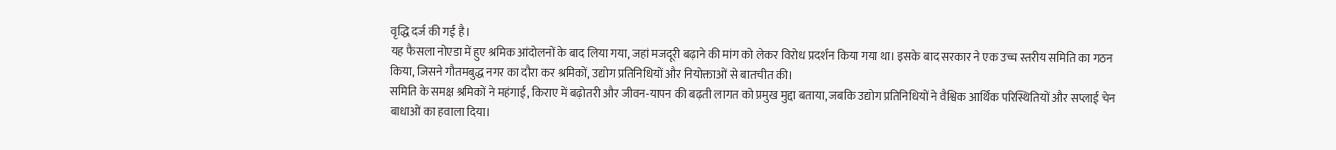वृद्धि दर्ज की गई है।
यह फैसला नोएडा में हुए श्रमिक आंदोलनों के बाद लिया गया, जहां मजदूरी बढ़ाने की मांग को लेकर विरोध प्रदर्शन किया गया था। इसके बाद सरकार ने एक उच्च स्तरीय समिति का गठन किया, जिसने गौतमबुद्ध नगर का दौरा कर श्रमिकों, उद्योग प्रतिनिधियों और नियोक्ताओं से बातचीत की।
समिति के समक्ष श्रमिकों ने महंगाई, किराए में बढ़ोतरी और जीवन-यापन की बढ़ती लागत को प्रमुख मुद्दा बताया, जबकि उद्योग प्रतिनिधियों ने वैश्विक आर्थिक परिस्थितियों और सप्लाई चेन बाधाओं का हवाला दिया।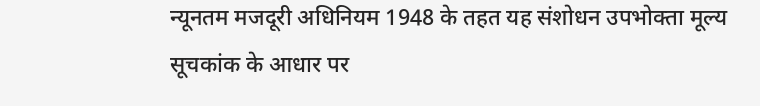न्यूनतम मजदूरी अधिनियम 1948 के तहत यह संशोधन उपभोक्ता मूल्य सूचकांक के आधार पर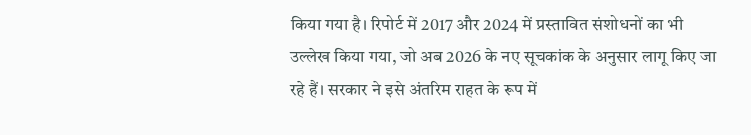किया गया है। रिपोर्ट में 2017 और 2024 में प्रस्तावित संशोधनों का भी उल्लेख किया गया, जो अब 2026 के नए सूचकांक के अनुसार लागू किए जा रहे हैं। सरकार ने इसे अंतरिम राहत के रूप में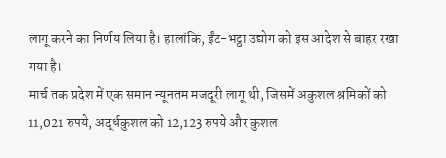लागू करने का निर्णय लिया है। हालांकि, ईंट-भट्ठा उद्योग को इस आदेश से बाहर रखा गया है।
मार्च तक प्रदेश में एक समान न्यूनतम मजदूरी लागू थी, जिसमें अकुशल श्रमिकों को 11,021 रुपये, अर्द्धकुशल को 12,123 रुपये और कुशल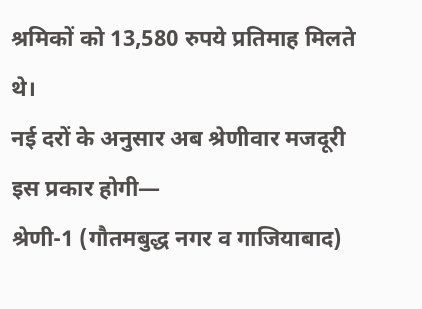श्रमिकों को 13,580 रुपये प्रतिमाह मिलते थे।
नई दरों के अनुसार अब श्रेणीवार मजदूरी इस प्रकार होगी—
श्रेणी-1 (गौतमबुद्ध नगर व गाजियाबाद)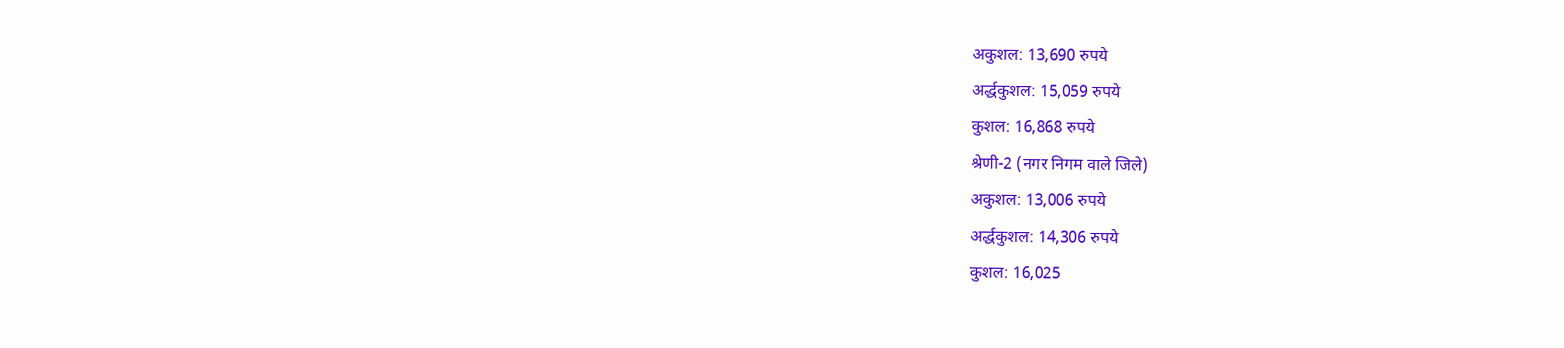अकुशल: 13,690 रुपये
अर्द्धकुशल: 15,059 रुपये
कुशल: 16,868 रुपये
श्रेणी-2 (नगर निगम वाले जिले)
अकुशल: 13,006 रुपये
अर्द्धकुशल: 14,306 रुपये
कुशल: 16,025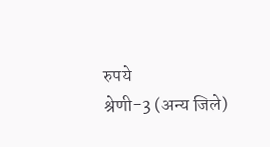रुपये
श्रेणी-3 (अन्य जिले)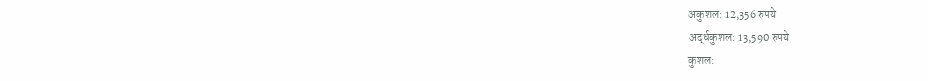अकुशल: 12,356 रुपये
अर्द्धकुशल: 13,590 रुपये
कुशल: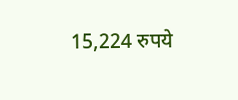15,224 रुपये